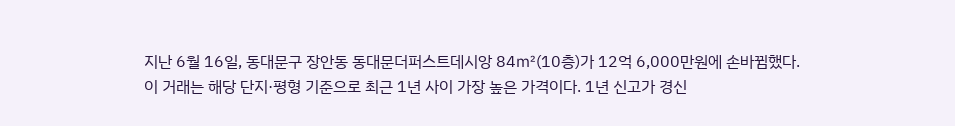지난 6월 16일, 동대문구 장안동 동대문더퍼스트데시앙 84㎡(10층)가 12억 6,000만원에 손바뀜했다.
이 거래는 해당 단지·평형 기준으로 최근 1년 사이 가장 높은 가격이다. 1년 신고가 경신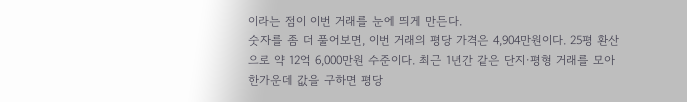이라는 점이 이번 거래를 눈에 띄게 만든다.
숫자를 좀 더 풀어보면, 이번 거래의 평당 가격은 4,904만원이다. 25평 환산으로 약 12억 6,000만원 수준이다. 최근 1년간 같은 단지·평형 거래를 모아 한가운데 값을 구하면 평당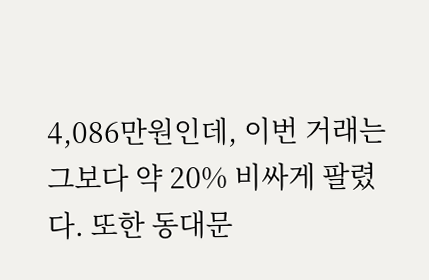4,086만원인데, 이번 거래는 그보다 약 20% 비싸게 팔렸다. 또한 동대문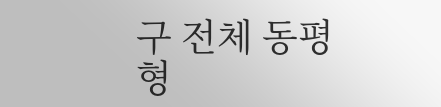구 전체 동평형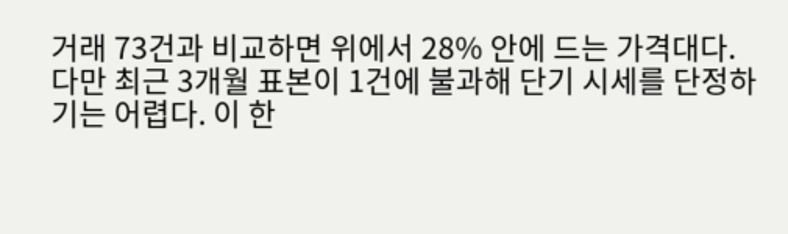거래 73건과 비교하면 위에서 28% 안에 드는 가격대다.
다만 최근 3개월 표본이 1건에 불과해 단기 시세를 단정하기는 어렵다. 이 한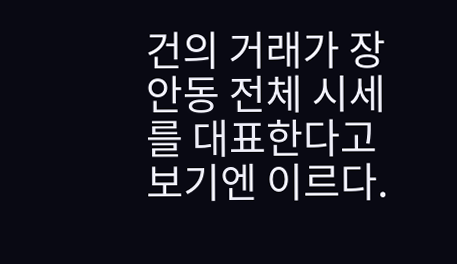건의 거래가 장안동 전체 시세를 대표한다고 보기엔 이르다.